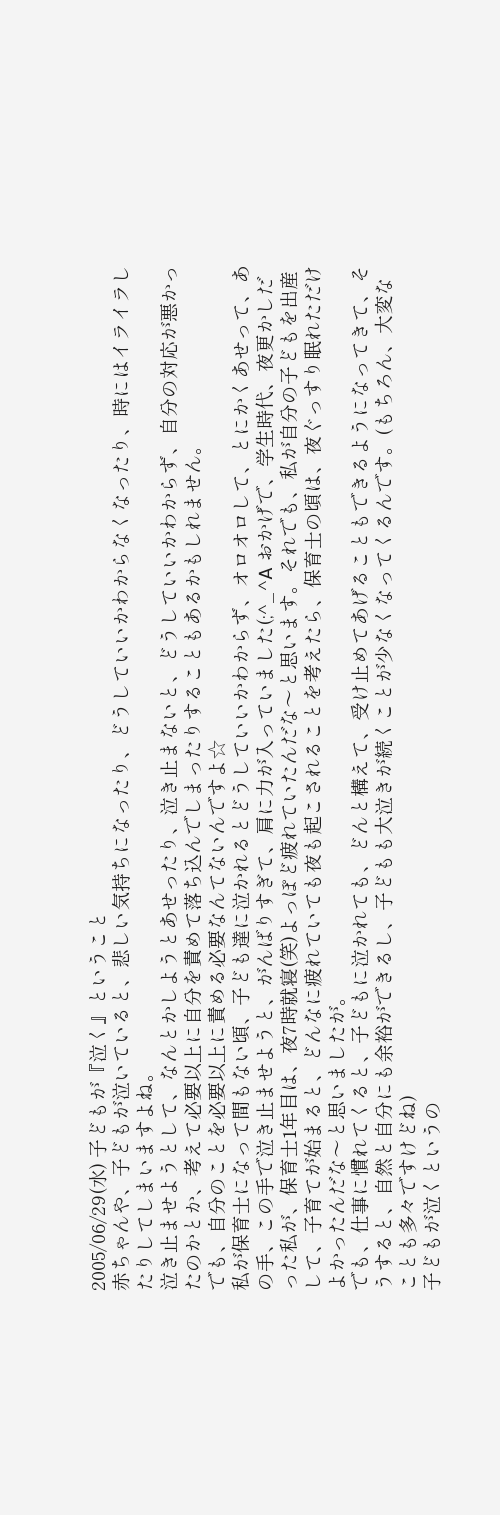2005/06/29(水) 子どもが『泣く』ということ
赤ちゃんや、子どもが泣いていると、悲しい気持ちになったり、どうしていいかわからなくなったり、時にはイライラしたりしてしまいますよね。
泣き止ませようとして、なんとかしようとあせったり、泣き止まないと、どうしていいかわからず、自分の対応が悪かったのかとか、考えて必要以上に自分を責めて落ち込んでしまったりすることもあるかもしれません。
でも、自分のことを必要以上に責める必要なんてないんですよ☆
私が保育士になって間もない頃、子ども達に泣かれるとどうしていいかわからず、オロオロして、とにかくあせって、あの手、この手で泣き止ませようと、がんばりすぎて、肩に力が入っていました(;^_^A おかげで、学生時代、夜更かしだった私が、保育士1年目は、夜7時就寝(笑)よっぽど疲れていたんだな〜と思います。それでも、私が自分の子どもを出産して、子育てが始まると、どんなに疲れていても夜も起こされることを考えたら、保育士の頃は、夜ぐっすり眠れただけよかったんだな〜と思いましたが。
でも、仕事に慣れてくると、子どもに泣かれても、どんと構えて、受け止めてあげることもできるようになってきて、そうすると、自然と自分にも余裕ができるし、子どもも大泣きが続くことが少なくなってくるんです。(もちろん、大変なことも多々ですけどね)
子どもが泣くというの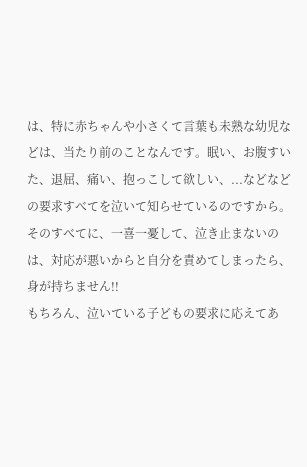は、特に赤ちゃんや小さくて言葉も未熟な幼児などは、当たり前のことなんです。眠い、お腹すいた、退屈、痛い、抱っこして欲しい、...などなどの要求すべてを泣いて知らせているのですから。
そのすべてに、一喜一憂して、泣き止まないのは、対応が悪いからと自分を責めてしまったら、身が持ちません!!
もちろん、泣いている子どもの要求に応えてあ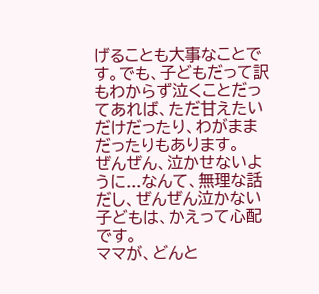げることも大事なことです。でも、子どもだって訳もわからず泣くことだってあれば、ただ甘えたいだけだったり、わがままだったりもあります。
ぜんぜん、泣かせないように...なんて、無理な話だし、ぜんぜん泣かない子どもは、かえって心配です。
ママが、どんと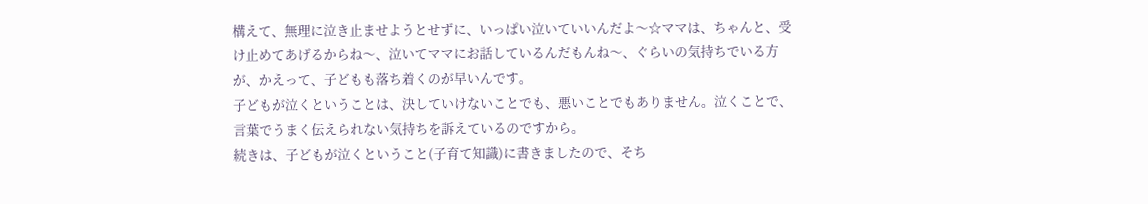構えて、無理に泣き止ませようとせずに、いっぱい泣いていいんだよ〜☆ママは、ちゃんと、受け止めてあげるからね〜、泣いてママにお話しているんだもんね〜、ぐらいの気持ちでいる方が、かえって、子どもも落ち着くのが早いんです。
子どもが泣くということは、決していけないことでも、悪いことでもありません。泣くことで、言葉でうまく伝えられない気持ちを訴えているのですから。
続きは、子どもが泣くということ(子育て知識)に書きましたので、そち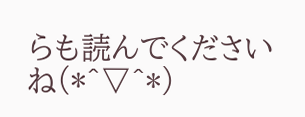らも読んでくださいね(*^▽^*)